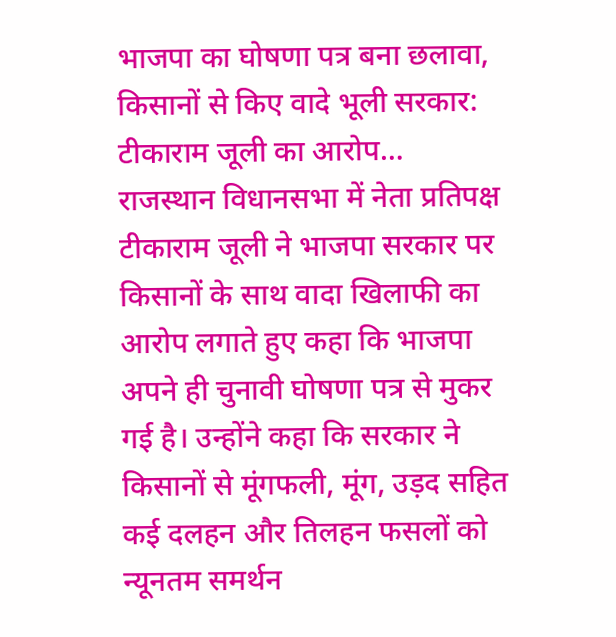भाजपा का घोषणा पत्र बना छलावा, किसानों से किए वादे भूली सरकार: टीकाराम जूली का आरोप…
राजस्थान विधानसभा में नेता प्रतिपक्ष टीकाराम जूली ने भाजपा सरकार पर किसानों के साथ वादा खिलाफी का आरोप लगाते हुए कहा कि भाजपा अपने ही चुनावी घोषणा पत्र से मुकर गई है। उन्होंने कहा कि सरकार ने किसानों से मूंगफली, मूंग, उड़द सहित कई दलहन और तिलहन फसलों को न्यूनतम समर्थन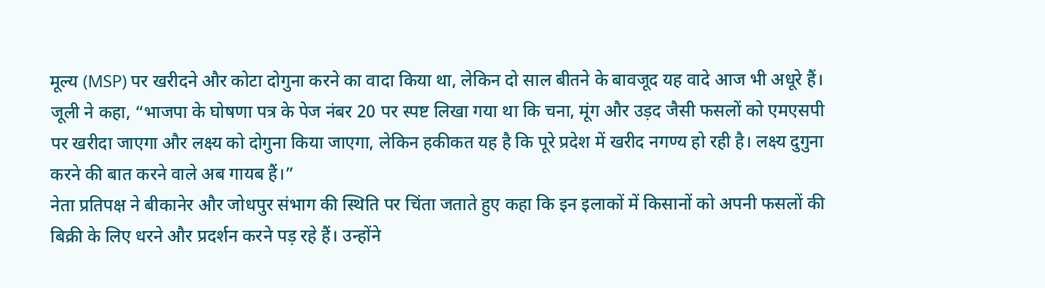मूल्य (MSP) पर खरीदने और कोटा दोगुना करने का वादा किया था, लेकिन दो साल बीतने के बावजूद यह वादे आज भी अधूरे हैं।
जूली ने कहा, “भाजपा के घोषणा पत्र के पेज नंबर 20 पर स्पष्ट लिखा गया था कि चना, मूंग और उड़द जैसी फसलों को एमएसपी पर खरीदा जाएगा और लक्ष्य को दोगुना किया जाएगा, लेकिन हकीकत यह है कि पूरे प्रदेश में खरीद नगण्य हो रही है। लक्ष्य दुगुना करने की बात करने वाले अब गायब हैं।”
नेता प्रतिपक्ष ने बीकानेर और जोधपुर संभाग की स्थिति पर चिंता जताते हुए कहा कि इन इलाकों में किसानों को अपनी फसलों की बिक्री के लिए धरने और प्रदर्शन करने पड़ रहे हैं। उन्होंने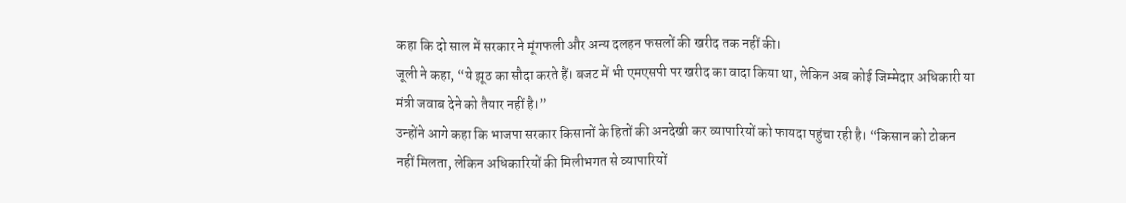कहा कि दो साल में सरकार ने मूंगफली और अन्य दलहन फसलों की खरीद तक नहीं की।
जूली ने कहा, “ये झूठ का सौदा करते हैं। बजट में भी एमएसपी पर खरीद का वादा किया था, लेकिन अब कोई जिम्मेदार अधिकारी या मंत्री जवाब देने को तैयार नहीं है।”
उन्होंने आगे कहा कि भाजपा सरकार किसानों के हितों की अनदेखी कर व्यापारियों को फायदा पहुंचा रही है। “किसान को टोकन नहीं मिलता, लेकिन अधिकारियों की मिलीभगत से व्यापारियों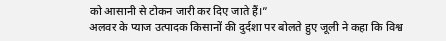को आसानी से टोकन जारी कर दिए जाते हैं।”
अलवर के प्याज उत्पादक किसानों की दुर्दशा पर बोलते हुए जूली ने कहा कि विश्व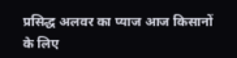प्रसिद्ध अलवर का प्याज आज किसानों के लिए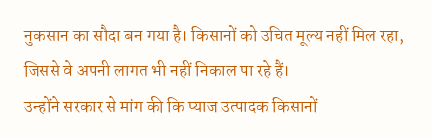नुकसान का सौदा बन गया है। किसानों को उचित मूल्य नहीं मिल रहा, जिससे वे अपनी लागत भी नहीं निकाल पा रहे हैं।
उन्होंने सरकार से मांग की कि प्याज उत्पादक किसानों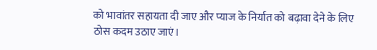को भावांतर सहायता दी जाए और प्याज के निर्यात को बढ़ावा देने के लिए ठोस कदम उठाए जाएं।